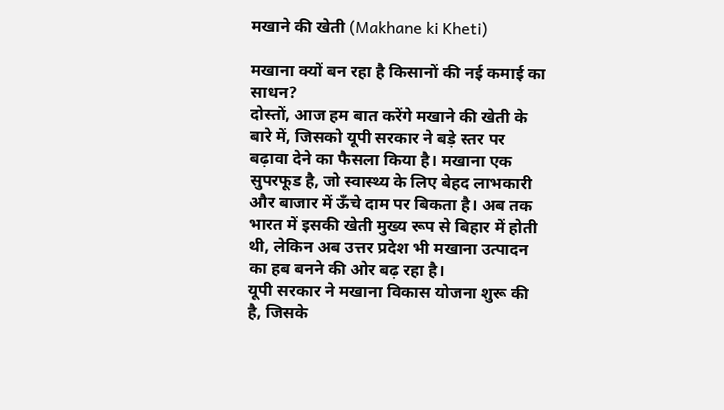मखाने की खेती (Makhane ki Kheti)

मखाना क्यों बन रहा है किसानों की नई कमाई का साधन?
दोस्तों, आज हम बात करेंगे मखाने की खेती के बारे में, जिसको यूपी सरकार ने बड़े स्तर पर बढ़ावा देने का फैसला किया है। मखाना एक सुपरफूड है, जो स्वास्थ्य के लिए बेहद लाभकारी और बाजार में ऊँचे दाम पर बिकता है। अब तक भारत में इसकी खेती मुख्य रूप से बिहार में होती थी, लेकिन अब उत्तर प्रदेश भी मखाना उत्पादन का हब बनने की ओर बढ़ रहा है।
यूपी सरकार ने मखाना विकास योजना शुरू की है, जिसके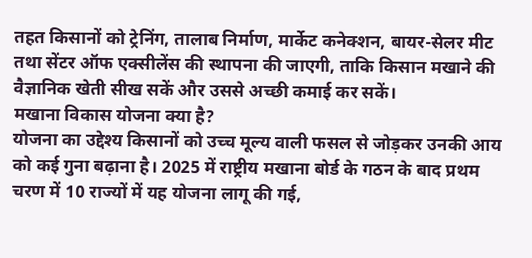तहत किसानों को ट्रेनिंग, तालाब निर्माण, मार्केट कनेक्शन, बायर-सेलर मीट तथा सेंटर ऑफ एक्सीलेंस की स्थापना की जाएगी, ताकि किसान मखाने की वैज्ञानिक खेती सीख सकें और उससे अच्छी कमाई कर सकें।
मखाना विकास योजना क्या है?
योजना का उद्देश्य किसानों को उच्च मूल्य वाली फसल से जोड़कर उनकी आय को कई गुना बढ़ाना है। 2025 में राष्ट्रीय मखाना बोर्ड के गठन के बाद प्रथम चरण में 10 राज्यों में यह योजना लागू की गई,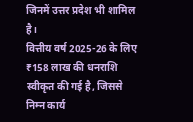जिनमें उत्तर प्रदेश भी शामिल है।
वित्तीय वर्ष 2025-26 के लिए ₹158 लाख की धनराशि स्वीकृत की गई है, जिससे निम्न कार्य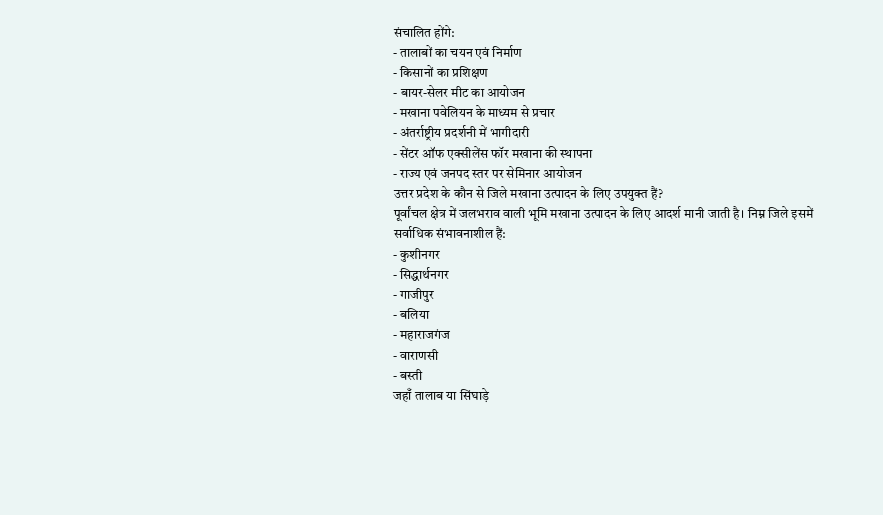संचालित होंगे:
- तालाबों का चयन एवं निर्माण
- किसानों का प्रशिक्षण
- बायर-सेलर मीट का आयोजन
- मखाना पवेलियन के माध्यम से प्रचार
- अंतर्राष्ट्रीय प्रदर्शनी में भागीदारी
- सेंटर ऑफ एक्सीलेंस फॉर मखाना की स्थापना
- राज्य एवं जनपद स्तर पर सेमिनार आयोजन
उत्तर प्रदेश के कौन से जिले मखाना उत्पादन के लिए उपयुक्त हैं?
पूर्वांचल क्षेत्र में जलभराव वाली भूमि मखाना उत्पादन के लिए आदर्श मानी जाती है। निम्न जिले इसमें सर्वाधिक संभावनाशील हैं:
- कुशीनगर
- सिद्धार्थनगर
- गाजीपुर
- बलिया
- महाराजगंज
- वाराणसी
- बस्ती
जहाँ तालाब या सिंघाड़े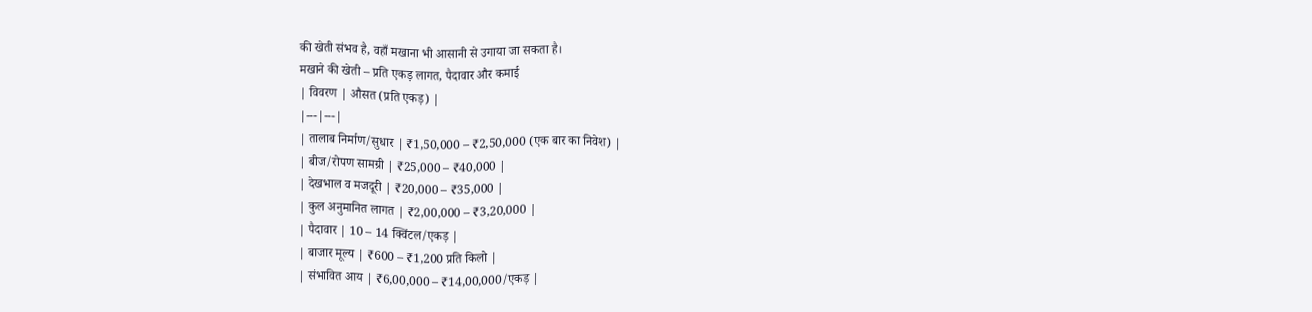की खेती संभव है, वहाँ मखाना भी आसानी से उगाया जा सकता है।
मखाने की खेती – प्रति एकड़ लागत, पैदावार और कमाई
| विवरण | औसत (प्रति एकड़) |
|---|---|
| तालाब निर्माण/सुधार | ₹1,50,000 – ₹2,50,000 (एक बार का निवेश) |
| बीज/रोपण सामग्री | ₹25,000 – ₹40,000 |
| देखभाल व मजदूरी | ₹20,000 – ₹35,000 |
| कुल अनुमानित लागत | ₹2,00,000 – ₹3,20,000 |
| पैदावार | 10 – 14 क्विंटल/एकड़ |
| बाजार मूल्य | ₹600 – ₹1,200 प्रति किलो |
| संभावित आय | ₹6,00,000 – ₹14,00,000/एकड़ |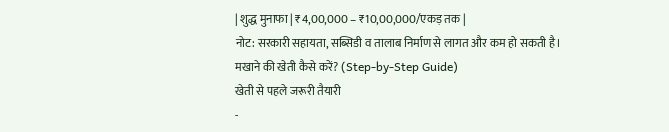| शुद्ध मुनाफा | ₹4,00,000 – ₹10,00,000/एकड़ तक |
नोट: सरकारी सहायता, सब्सिडी व तालाब निर्माण से लागत और कम हो सकती है।
मखाने की खेती कैसे करें? (Step-by-Step Guide)
खेती से पहले जरूरी तैयारी
-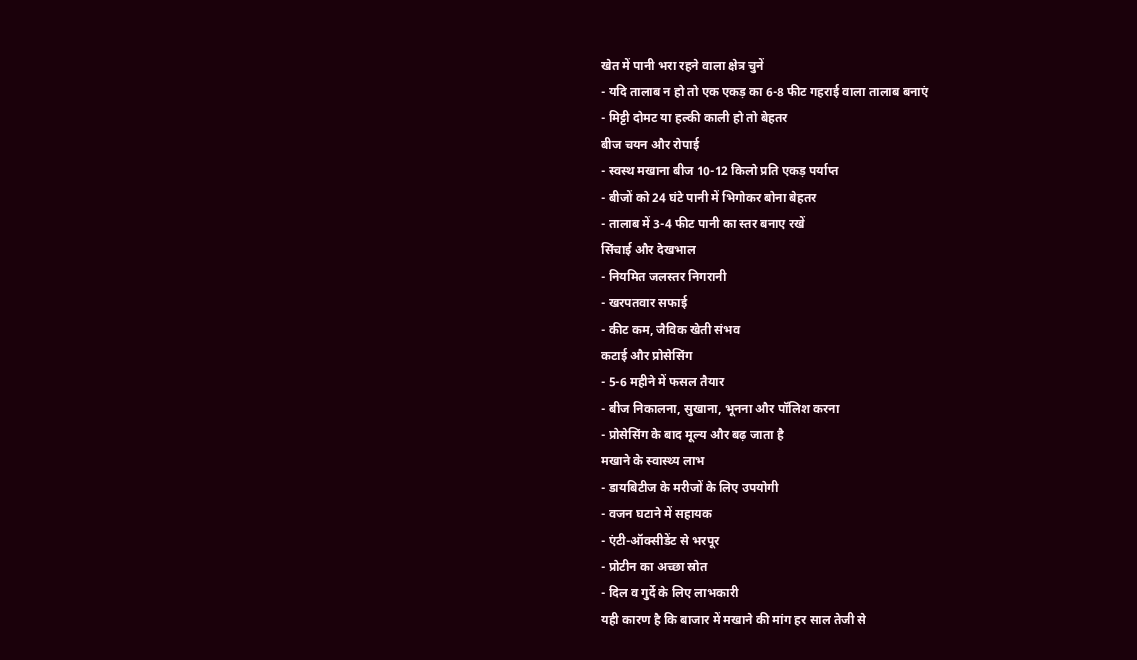खेत में पानी भरा रहने वाला क्षेत्र चुनें
- यदि तालाब न हो तो एक एकड़ का 6-8 फीट गहराई वाला तालाब बनाएं
- मिट्टी दोमट या हल्की काली हो तो बेहतर
बीज चयन और रोपाई
- स्वस्थ मखाना बीज 10-12 किलो प्रति एकड़ पर्याप्त
- बीजों को 24 घंटे पानी में भिगोकर बोना बेहतर
- तालाब में 3-4 फीट पानी का स्तर बनाए रखें
सिंचाई और देखभाल
- नियमित जलस्तर निगरानी
- खरपतवार सफाई
- कीट कम, जैविक खेती संभव
कटाई और प्रोसेसिंग
- 5-6 महीने में फसल तैयार
- बीज निकालना, सुखाना, भूनना और पॉलिश करना
- प्रोसेसिंग के बाद मूल्य और बढ़ जाता है
मखाने के स्वास्थ्य लाभ
- डायबिटीज के मरीजों के लिए उपयोगी
- वजन घटाने में सहायक
- एंटी-ऑक्सीडेंट से भरपूर
- प्रोटीन का अच्छा स्रोत
- दिल व गुर्दे के लिए लाभकारी
यही कारण है कि बाजार में मखाने की मांग हर साल तेजी से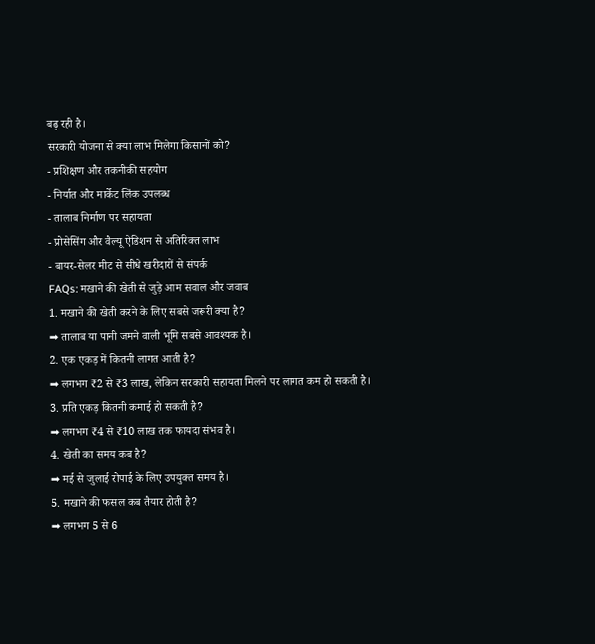बढ़ रही है।
सरकारी योजना से क्या लाभ मिलेगा किसानों को?
- प्रशिक्षण और तकनीकी सहयोग
- निर्यात और मार्केट लिंक उपलब्ध
- तालाब निर्माण पर सहायता
- प्रोसेसिंग और वैल्यू ऐडिशन से अतिरिक्त लाभ
- बायर-सेलर मीट से सीधे खरीदारों से संपर्क
FAQs: मखाने की खेती से जुड़े आम सवाल और जवाब
1. मखाने की खेती करने के लिए सबसे जरूरी क्या है?
➡ तालाब या पानी जमने वाली भूमि सबसे आवश्यक है।
2. एक एकड़ में कितनी लागत आती है?
➡ लगभग ₹2 से ₹3 लाख, लेकिन सरकारी सहायता मिलने पर लागत कम हो सकती है।
3. प्रति एकड़ कितनी कमाई हो सकती है?
➡ लगभग ₹4 से ₹10 लाख तक फायदा संभव है।
4. खेती का समय कब है?
➡ मई से जुलाई रोपाई के लिए उपयुक्त समय है।
5. मखाने की फसल कब तैयार होती है?
➡ लगभग 5 से 6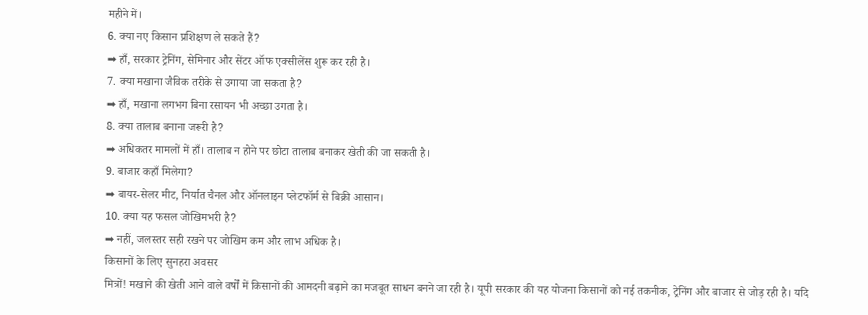महीने में।
6. क्या नए किसान प्रशिक्षण ले सकते हैं?
➡ हाँ, सरकार ट्रेनिंग, सेमिनार और सेंटर ऑफ एक्सीलेंस शुरू कर रही है।
7. क्या मखाना जैविक तरीके से उगाया जा सकता है?
➡ हाँ, मखाना लगभग बिना रसायन भी अच्छा उगता है।
8. क्या तालाब बनाना जरूरी है?
➡ अधिकतर मामलों में हाँ। तालाब न होने पर छोटा तालाब बनाकर खेती की जा सकती है।
9. बाजार कहाँ मिलेगा?
➡ बायर-सेलर मीट, निर्यात चैनल और ऑनलाइन प्लेटफॉर्म से बिक्री आसान।
10. क्या यह फसल जोखिमभरी है?
➡ नहीं, जलस्तर सही रखने पर जोखिम कम और लाभ अधिक है।
किसानों के लिए सुनहरा अवसर
मित्रों! मखाने की खेती आने वाले वर्षों में किसानों की आमदनी बढ़ाने का मजबूत साधन बनने जा रही है। यूपी सरकार की यह योजना किसानों को नई तकनीक, ट्रेनिंग और बाजार से जोड़ रही है। यदि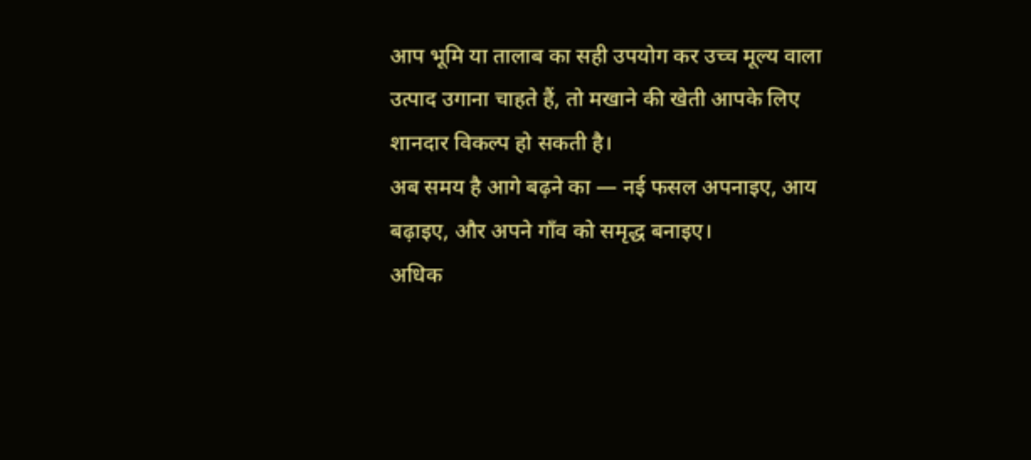आप भूमि या तालाब का सही उपयोग कर उच्च मूल्य वाला उत्पाद उगाना चाहते हैं, तो मखाने की खेती आपके लिए शानदार विकल्प हो सकती है।
अब समय है आगे बढ़ने का — नई फसल अपनाइए, आय बढ़ाइए, और अपने गाँव को समृद्ध बनाइए।
अधिक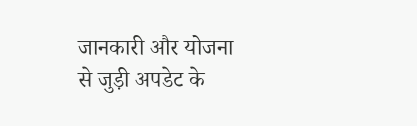जानकारी और योजना से जुड़ी अपडेट के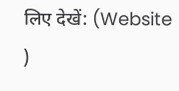लिए देखें: (Website )